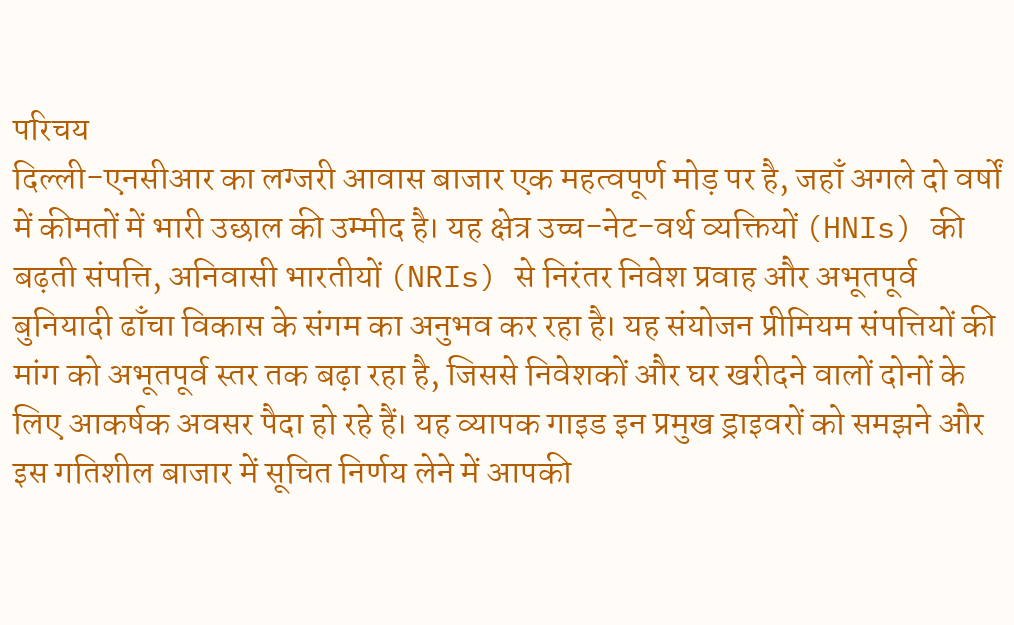परिचय
दिल्ली-एनसीआर का लग्जरी आवास बाजार एक महत्वपूर्ण मोड़ पर है, जहाँ अगले दो वर्षों में कीमतों में भारी उछाल की उम्मीद है। यह क्षेत्र उच्च-नेट-वर्थ व्यक्तियों (HNIs) की बढ़ती संपत्ति, अनिवासी भारतीयों (NRIs) से निरंतर निवेश प्रवाह और अभूतपूर्व बुनियादी ढाँचा विकास के संगम का अनुभव कर रहा है। यह संयोजन प्रीमियम संपत्तियों की मांग को अभूतपूर्व स्तर तक बढ़ा रहा है, जिससे निवेशकों और घर खरीदने वालों दोनों के लिए आकर्षक अवसर पैदा हो रहे हैं। यह व्यापक गाइड इन प्रमुख ड्राइवरों को समझने और इस गतिशील बाजार में सूचित निर्णय लेने में आपकी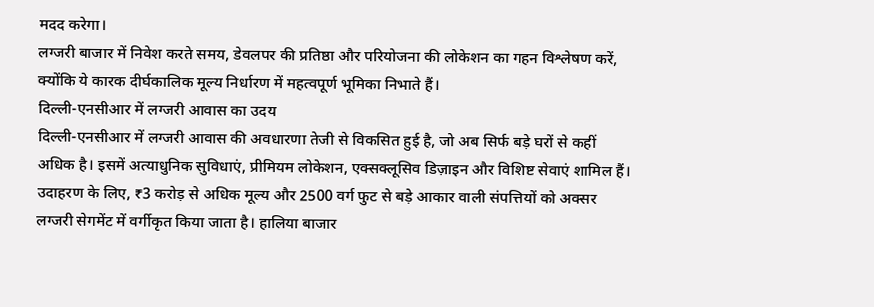मदद करेगा।
लग्जरी बाजार में निवेश करते समय, डेवलपर की प्रतिष्ठा और परियोजना की लोकेशन का गहन विश्लेषण करें, क्योंकि ये कारक दीर्घकालिक मूल्य निर्धारण में महत्वपूर्ण भूमिका निभाते हैं।
दिल्ली-एनसीआर में लग्जरी आवास का उदय
दिल्ली-एनसीआर में लग्जरी आवास की अवधारणा तेजी से विकसित हुई है, जो अब सिर्फ बड़े घरों से कहीं अधिक है। इसमें अत्याधुनिक सुविधाएं, प्रीमियम लोकेशन, एक्सक्लूसिव डिज़ाइन और विशिष्ट सेवाएं शामिल हैं। उदाहरण के लिए, ₹3 करोड़ से अधिक मूल्य और 2500 वर्ग फुट से बड़े आकार वाली संपत्तियों को अक्सर लग्जरी सेगमेंट में वर्गीकृत किया जाता है। हालिया बाजार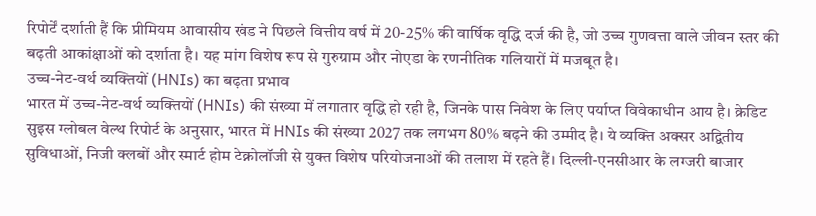रिपोर्टें दर्शाती हैं कि प्रीमियम आवासीय खंड ने पिछले वित्तीय वर्ष में 20-25% की वार्षिक वृद्धि दर्ज की है, जो उच्च गुणवत्ता वाले जीवन स्तर की बढ़ती आकांक्षाओं को दर्शाता है। यह मांग विशेष रूप से गुरुग्राम और नोएडा के रणनीतिक गलियारों में मजबूत है।
उच्च-नेट-वर्थ व्यक्तियों (HNIs) का बढ़ता प्रभाव
भारत में उच्च-नेट-वर्थ व्यक्तियों (HNIs) की संख्या में लगातार वृद्धि हो रही है, जिनके पास निवेश के लिए पर्याप्त विवेकाधीन आय है। क्रेडिट सुइस ग्लोबल वेल्थ रिपोर्ट के अनुसार, भारत में HNIs की संख्या 2027 तक लगभग 80% बढ़ने की उम्मीद है। ये व्यक्ति अक्सर अद्वितीय सुविधाओं, निजी क्लबों और स्मार्ट होम टेक्नोलॉजी से युक्त विशेष परियोजनाओं की तलाश में रहते हैं। दिल्ली-एनसीआर के लग्जरी बाजार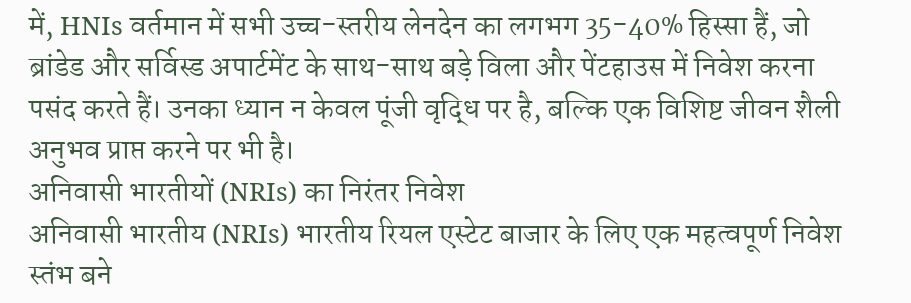में, HNIs वर्तमान में सभी उच्च-स्तरीय लेनदेन का लगभग 35-40% हिस्सा हैं, जो ब्रांडेड और सर्विस्ड अपार्टमेंट के साथ-साथ बड़े विला और पेंटहाउस में निवेश करना पसंद करते हैं। उनका ध्यान न केवल पूंजी वृद्धि पर है, बल्कि एक विशिष्ट जीवन शैली अनुभव प्राप्त करने पर भी है।
अनिवासी भारतीयों (NRIs) का निरंतर निवेश
अनिवासी भारतीय (NRIs) भारतीय रियल एस्टेट बाजार के लिए एक महत्वपूर्ण निवेश स्तंभ बने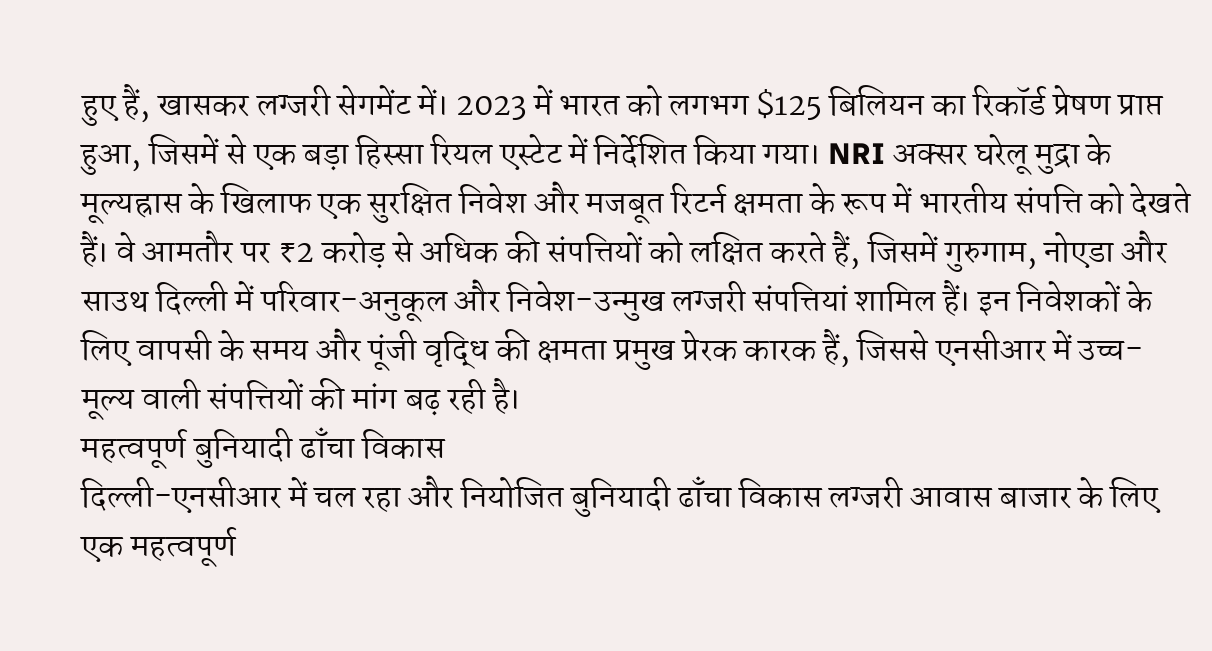हुए हैं, खासकर लग्जरी सेगमेंट में। 2023 में भारत को लगभग $125 बिलियन का रिकॉर्ड प्रेषण प्राप्त हुआ, जिसमें से एक बड़ा हिस्सा रियल एस्टेट में निर्देशित किया गया। NRI अक्सर घरेलू मुद्रा के मूल्यह्रास के खिलाफ एक सुरक्षित निवेश और मजबूत रिटर्न क्षमता के रूप में भारतीय संपत्ति को देखते हैं। वे आमतौर पर ₹2 करोड़ से अधिक की संपत्तियों को लक्षित करते हैं, जिसमें गुरुगाम, नोएडा और साउथ दिल्ली में परिवार-अनुकूल और निवेश-उन्मुख लग्जरी संपत्तियां शामिल हैं। इन निवेशकों के लिए वापसी के समय और पूंजी वृद्धि की क्षमता प्रमुख प्रेरक कारक हैं, जिससे एनसीआर में उच्च-मूल्य वाली संपत्तियों की मांग बढ़ रही है।
महत्वपूर्ण बुनियादी ढाँचा विकास
दिल्ली-एनसीआर में चल रहा और नियोजित बुनियादी ढाँचा विकास लग्जरी आवास बाजार के लिए एक महत्वपूर्ण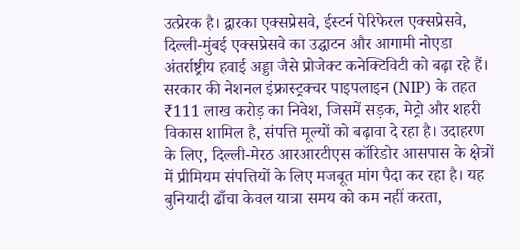उत्प्रेरक है। द्वारका एक्सप्रेसवे, ईस्टर्न पेरिफेरल एक्सप्रेसवे, दिल्ली-मुंबई एक्सप्रेसवे का उद्घाटन और आगामी नोएडा अंतर्राष्ट्रीय हवाई अड्डा जैसे प्रोजेक्ट कनेक्टिविटी को बढ़ा रहे हैं। सरकार की नेशनल इंफ्रास्ट्रक्चर पाइपलाइन (NIP) के तहत ₹111 लाख करोड़ का निवेश, जिसमें सड़क, मेट्रो और शहरी विकास शामिल है, संपत्ति मूल्यों को बढ़ावा दे रहा है। उदाहरण के लिए, दिल्ली-मेरठ आरआरटीएस कॉरिडोर आसपास के क्षेत्रों में प्रीमियम संपत्तियों के लिए मजबूत मांग पैदा कर रहा है। यह बुनियादी ढाँचा केवल यात्रा समय को कम नहीं करता,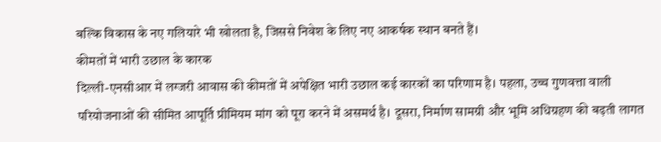बल्कि विकास के नए गलियारे भी खोलता है, जिससे निवेश के लिए नए आकर्षक स्थान बनते हैं।
कीमतों में भारी उछाल के कारक
दिल्ली-एनसीआर में लग्जरी आवास की कीमतों में अपेक्षित भारी उछाल कई कारकों का परिणाम है। पहला, उच्च गुणवत्ता वाली परियोजनाओं की सीमित आपूर्ति प्रीमियम मांग को पूरा करने में असमर्थ है। दूसरा, निर्माण सामग्री और भूमि अधिग्रहण की बढ़ती लागत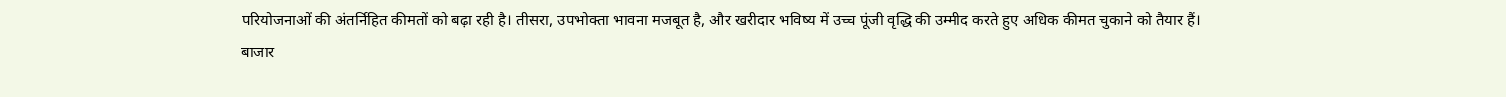परियोजनाओं की अंतर्निहित कीमतों को बढ़ा रही है। तीसरा, उपभोक्ता भावना मजबूत है, और खरीदार भविष्य में उच्च पूंजी वृद्धि की उम्मीद करते हुए अधिक कीमत चुकाने को तैयार हैं। बाजार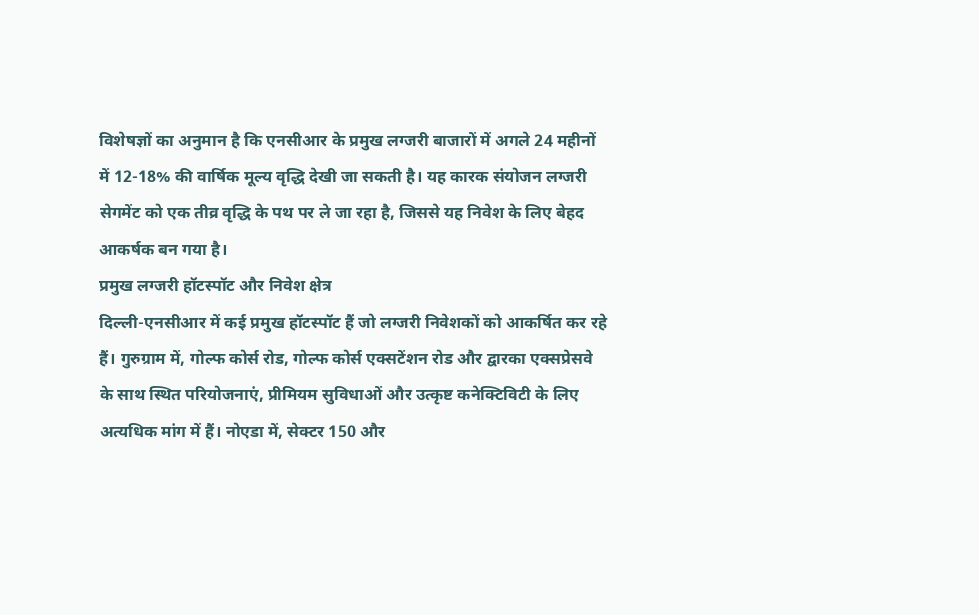विशेषज्ञों का अनुमान है कि एनसीआर के प्रमुख लग्जरी बाजारों में अगले 24 महीनों में 12-18% की वार्षिक मूल्य वृद्धि देखी जा सकती है। यह कारक संयोजन लग्जरी सेगमेंट को एक तीव्र वृद्धि के पथ पर ले जा रहा है, जिससे यह निवेश के लिए बेहद आकर्षक बन गया है।
प्रमुख लग्जरी हॉटस्पॉट और निवेश क्षेत्र
दिल्ली-एनसीआर में कई प्रमुख हॉटस्पॉट हैं जो लग्जरी निवेशकों को आकर्षित कर रहे हैं। गुरुग्राम में, गोल्फ कोर्स रोड, गोल्फ कोर्स एक्सटेंशन रोड और द्वारका एक्सप्रेसवे के साथ स्थित परियोजनाएं, प्रीमियम सुविधाओं और उत्कृष्ट कनेक्टिविटी के लिए अत्यधिक मांग में हैं। नोएडा में, सेक्टर 150 और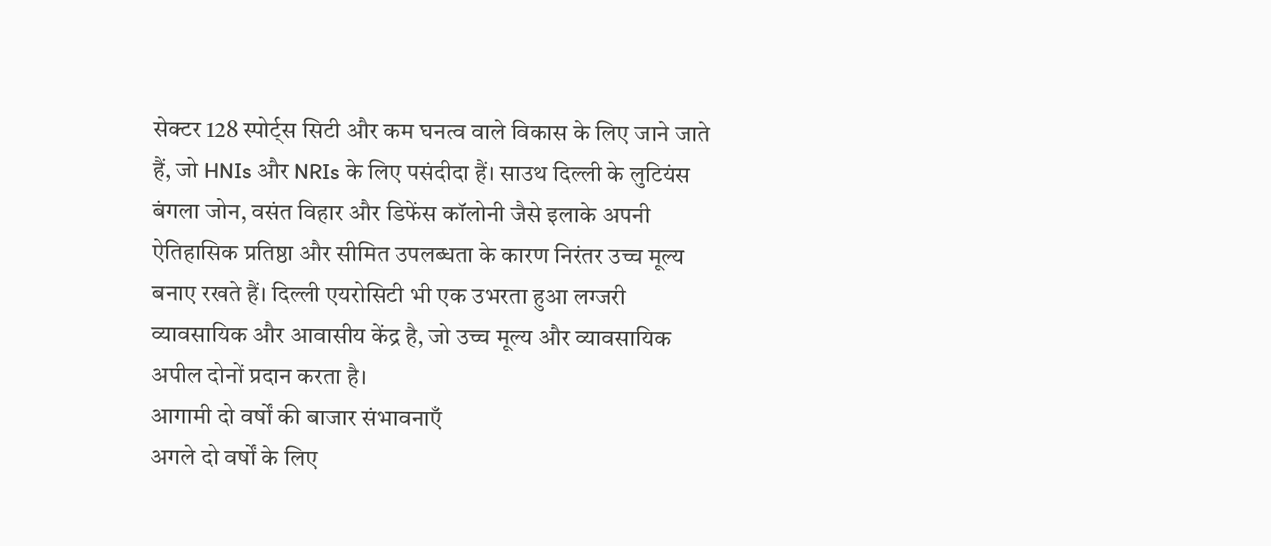सेक्टर 128 स्पोर्ट्स सिटी और कम घनत्व वाले विकास के लिए जाने जाते हैं, जो HNIs और NRIs के लिए पसंदीदा हैं। साउथ दिल्ली के लुटियंस बंगला जोन, वसंत विहार और डिफेंस कॉलोनी जैसे इलाके अपनी ऐतिहासिक प्रतिष्ठा और सीमित उपलब्धता के कारण निरंतर उच्च मूल्य बनाए रखते हैं। दिल्ली एयरोसिटी भी एक उभरता हुआ लग्जरी व्यावसायिक और आवासीय केंद्र है, जो उच्च मूल्य और व्यावसायिक अपील दोनों प्रदान करता है।
आगामी दो वर्षों की बाजार संभावनाएँ
अगले दो वर्षों के लिए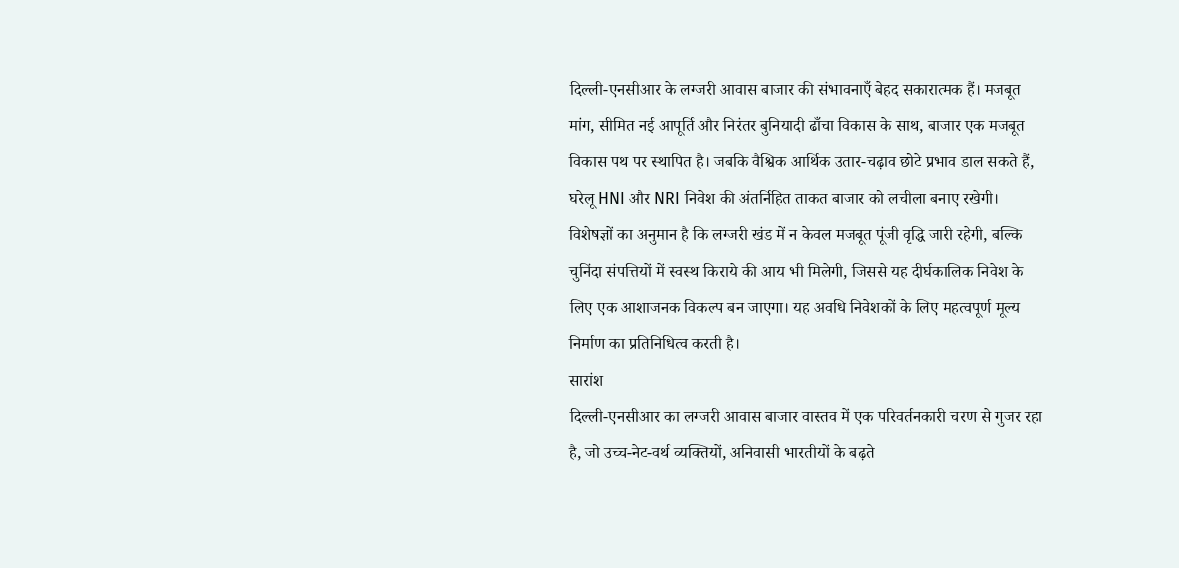दिल्ली-एनसीआर के लग्जरी आवास बाजार की संभावनाएँ बेहद सकारात्मक हैं। मजबूत मांग, सीमित नई आपूर्ति और निरंतर बुनियादी ढाँचा विकास के साथ, बाजार एक मजबूत विकास पथ पर स्थापित है। जबकि वैश्विक आर्थिक उतार-चढ़ाव छोटे प्रभाव डाल सकते हैं, घरेलू HNI और NRI निवेश की अंतर्निहित ताकत बाजार को लचीला बनाए रखेगी। विशेषज्ञों का अनुमान है कि लग्जरी खंड में न केवल मजबूत पूंजी वृद्धि जारी रहेगी, बल्कि चुनिंदा संपत्तियों में स्वस्थ किराये की आय भी मिलेगी, जिससे यह दीर्घकालिक निवेश के लिए एक आशाजनक विकल्प बन जाएगा। यह अवधि निवेशकों के लिए महत्वपूर्ण मूल्य निर्माण का प्रतिनिधित्व करती है।
सारांश
दिल्ली-एनसीआर का लग्जरी आवास बाजार वास्तव में एक परिवर्तनकारी चरण से गुजर रहा है, जो उच्च-नेट-वर्थ व्यक्तियों, अनिवासी भारतीयों के बढ़ते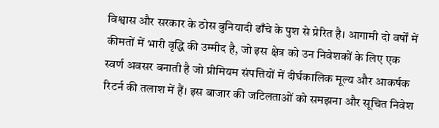विश्वास और सरकार के ठोस बुनियादी ढाँचे के पुश से प्रेरित है। आगामी दो वर्षों में कीमतों में भारी वृद्धि की उम्मीद है, जो इस क्षेत्र को उन निवेशकों के लिए एक स्वर्ण अवसर बनाती है जो प्रीमियम संपत्तियों में दीर्घकालिक मूल्य और आकर्षक रिटर्न की तलाश में हैं। इस बाजार की जटिलताओं को समझना और सूचित निवेश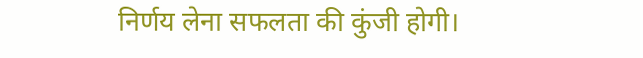निर्णय लेना सफलता की कुंजी होगी।